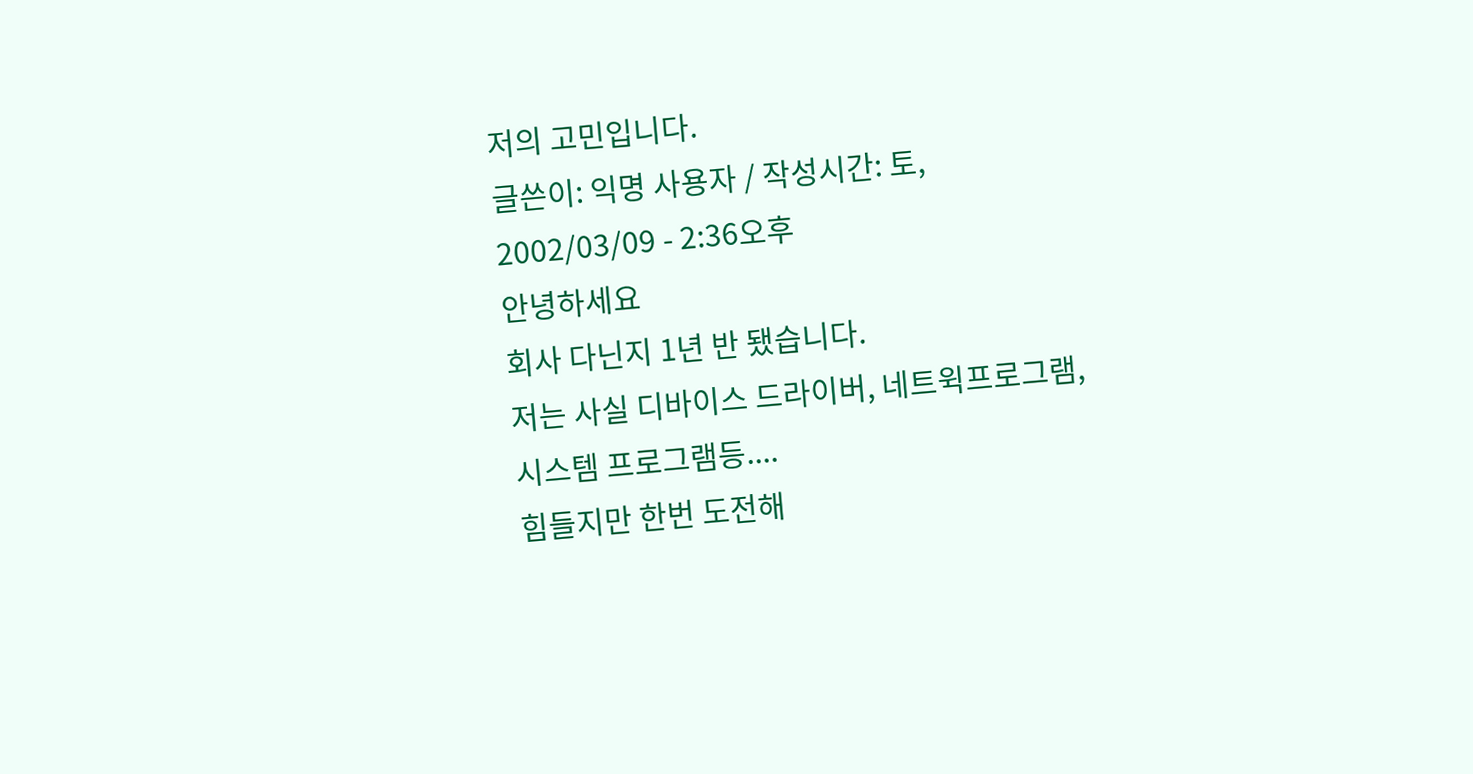저의 고민입니다.
글쓴이: 익명 사용자 / 작성시간: 토, 2002/03/09 - 2:36오후
안녕하세요
회사 다닌지 1년 반 됐습니다.
저는 사실 디바이스 드라이버, 네트윅프로그램, 시스템 프로그램등....
힘들지만 한번 도전해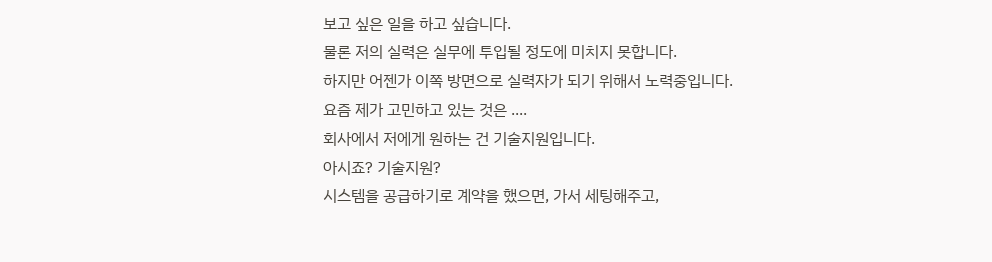보고 싶은 일을 하고 싶습니다.
물론 저의 실력은 실무에 투입될 정도에 미치지 못합니다.
하지만 어젠가 이쪽 방면으로 실력자가 되기 위해서 노력중입니다.
요즘 제가 고민하고 있는 것은 ....
회사에서 저에게 원하는 건 기술지원입니다.
아시죠? 기술지원?
시스템을 공급하기로 계약을 했으면, 가서 세팅해주고,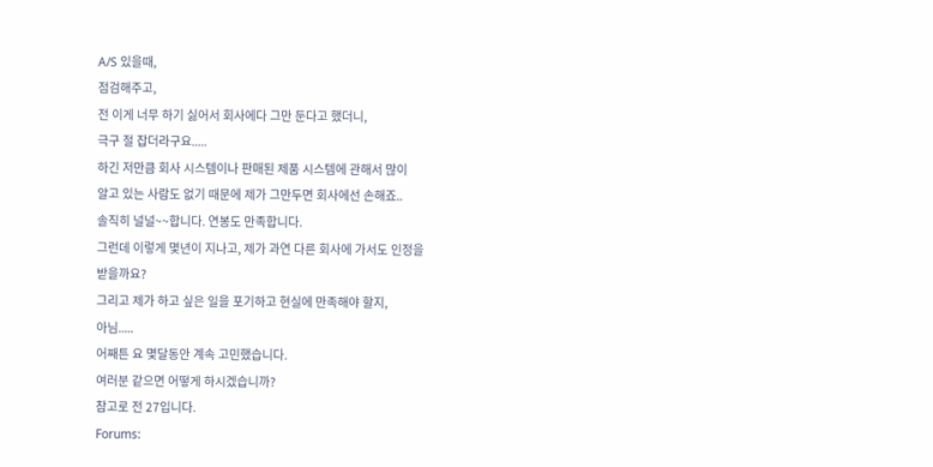A/S 있을때,
점검해주고,
전 이게 너무 하기 싫어서 회사에다 그만 둔다고 했더니,
극구 절 잡더라구요.....
하긴 저만큼 회사 시스템이나 판매된 제품 시스템에 관해서 많이
알고 있는 사람도 없기 때문에 제가 그만두면 회사에선 손해죠..
솔직히 널널~~합니다. 연봉도 만족합니다.
그런데 이렇게 몇년이 지나고, 제가 과연 다른 회사에 가서도 인정을
받을까요?
그리고 제가 하고 싶은 일을 포기하고 현실에 만족해야 할지,
아님.....
어째튼 요 몇달동안 계속 고민했습니다.
여러분 같으면 어떻게 하시겠습니까?
참고로 전 27입니다.
Forums: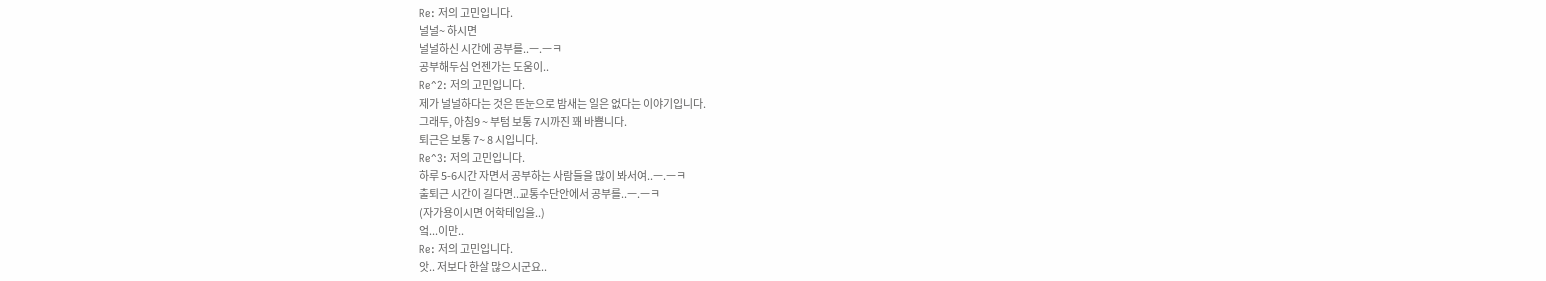Re: 저의 고민입니다.
널널~ 하시면
널널하신 시간에 공부를..ㅡ.ㅡㅋ
공부해두심 언젠가는 도움이..
Re^2: 저의 고민입니다.
제가 널널하다는 것은 뜬눈으로 밤새는 일은 없다는 이야기입니다.
그래두, 아침9 ~ 부텀 보통 7시까진 꽤 바쁨니다.
퇴근은 보통 7~ 8 시입니다.
Re^3: 저의 고민입니다.
하루 5-6시간 자면서 공부하는 사람들을 많이 봐서여..ㅡ.ㅡㅋ
출퇴근 시간이 길다면..교통수단안에서 공부를..ㅡ.ㅡㅋ
(자가용이시면 어학테입을..)
엌...이만..
Re: 저의 고민입니다.
앗.. 저보다 한살 많으시군요..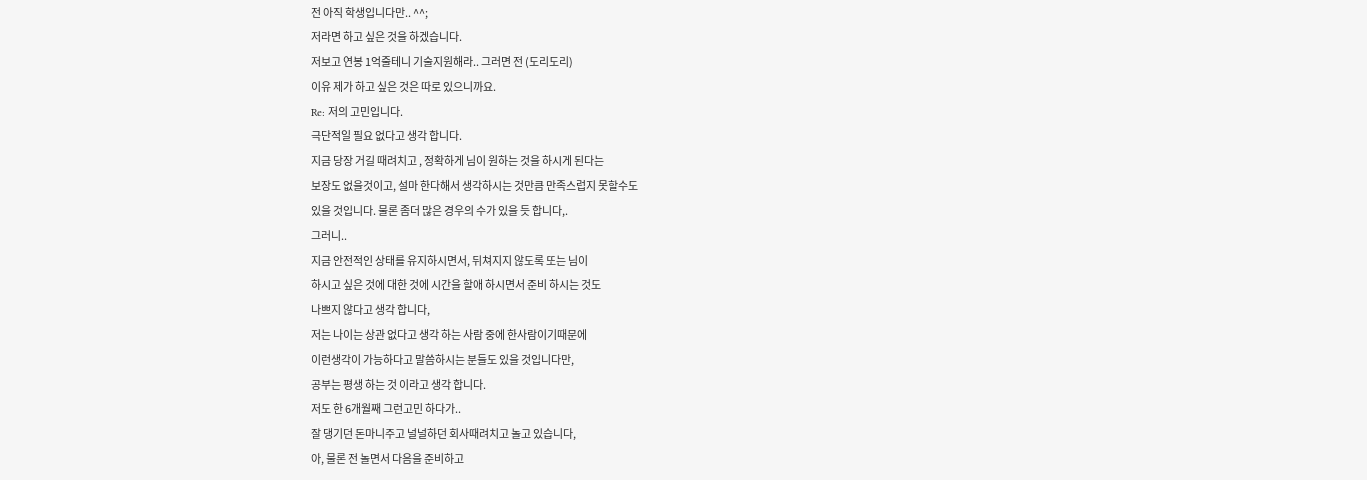전 아직 학생입니다만.. ^^;
저라면 하고 싶은 것을 하겠습니다.
저보고 연봉 1억줄테니 기술지원해라.. 그러면 전 (도리도리)
이유 제가 하고 싶은 것은 따로 있으니까요.
Re: 저의 고민입니다.
극단적일 필요 없다고 생각 합니다.
지금 당장 거길 때려치고 , 정확하게 님이 원하는 것을 하시게 된다는
보장도 없을것이고, 설마 한다해서 생각하시는 것만큼 만족스럽지 못할수도
있을 것입니다. 물론 좀더 많은 경우의 수가 있을 듯 합니다,.
그러니..
지금 안전적인 상태를 유지하시면서, 뒤쳐지지 않도록 또는 님이
하시고 싶은 것에 대한 것에 시간을 할애 하시면서 준비 하시는 것도
나쁘지 않다고 생각 합니다,
저는 나이는 상관 없다고 생각 하는 사람 중에 한사람이기때문에
이런생각이 가능하다고 말씀하시는 분들도 있을 것입니다만,
공부는 평생 하는 것 이라고 생각 합니다.
저도 한 6개월째 그런고민 하다가..
잘 댕기던 돈마니주고 널널하던 회사때려치고 놀고 있습니다,
아, 물론 전 놀면서 다음을 준비하고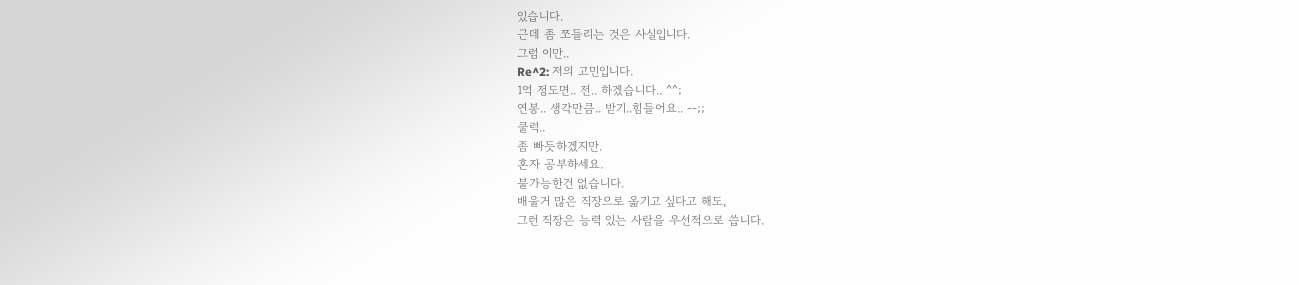있습니다.
근데 좀 쪼들리는 것은 사실입니다.
그럼 이만..
Re^2: 저의 고민입니다.
1억 정도면.. 전.. 하겠습니다.. ^^;
연봉.. 생각만큼.. 받기..힘들어요.. --;;
쿨럭..
좀 빠듯하겠지만.
혼자 공부하세요.
불가능한건 없습니다.
배울거 많은 직장으로 옮기고 싶다고 해도,
그런 직장은 능력 있는 사람을 우선적으로 씁니다.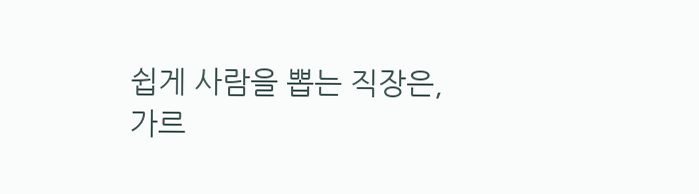쉽게 사람을 뽑는 직장은,
가르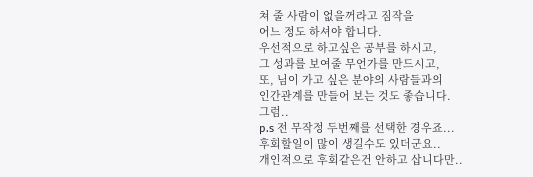쳐 줄 사람이 없을꺼라고 짐작을
어느 정도 하셔야 합니다.
우선적으로 하고싶은 공부를 하시고,
그 성과를 보여줄 무언가를 만드시고,
또, 님이 가고 싶은 분야의 사람들과의
인간관계를 만들어 보는 것도 좋습니다.
그럼..
p.s 전 무작정 두번째를 선택한 경우죠...
후회할일이 많이 생길수도 있더군요..
개인적으로 후회같은건 안하고 삽니다만..